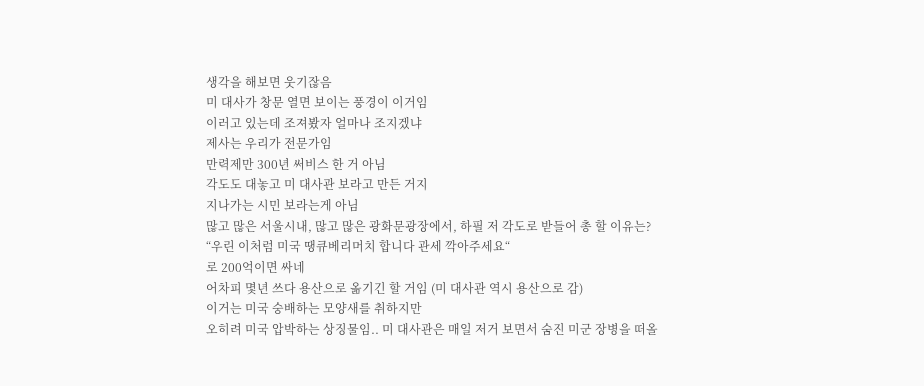생각을 해보면 웃기잖음
미 대사가 창문 열면 보이는 풍경이 이거임
이러고 있는데 조져봤자 얼마나 조지겠냐
제사는 우리가 전문가임
만력제만 300년 써비스 한 거 아님
각도도 대놓고 미 대사관 보라고 만든 거지
지나가는 시민 보라는게 아님
많고 많은 서울시내, 많고 많은 광화문광장에서, 하필 저 각도로 받들어 총 할 이유는?
“우린 이처럼 미국 땡큐베리머치 합니다 관세 깍아주세요“
로 200억이면 싸네
어차피 몇년 쓰다 용산으로 옮기긴 할 거임 (미 대사관 역시 용산으로 감)
이거는 미국 숭배하는 모양새를 취하지만
오히려 미국 압박하는 상징물임.. 미 대사관은 매일 저거 보면서 숨진 미군 장병을 떠올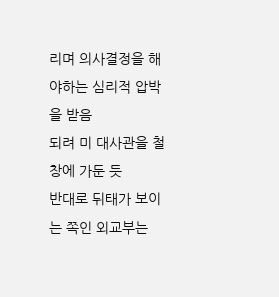리며 의사결정을 해야하는 심리적 압박을 받음
되려 미 대사관을 철창에 가둔 듯
반대로 뒤태가 보이는 쪽인 외교부는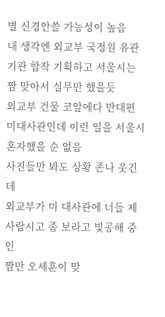별 신경안쓸 가능성이 높음
내 생각엔 외교부 국정원 유관기관 합작 기획하고 서울시는 짬 맞아서 실무만 했을듯
외교부 건물 코앞에다 반대편 미대사관인데 이런 일을 서울시 혼자했을 순 없음
사진들만 봐도 상황 존나 웃긴데
외교부가 미 대사관에 너들 제사랍시고 좀 보라고 빛공해 중인
짬만 오세훈이 맞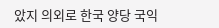았지 의외로 한국 양당 국익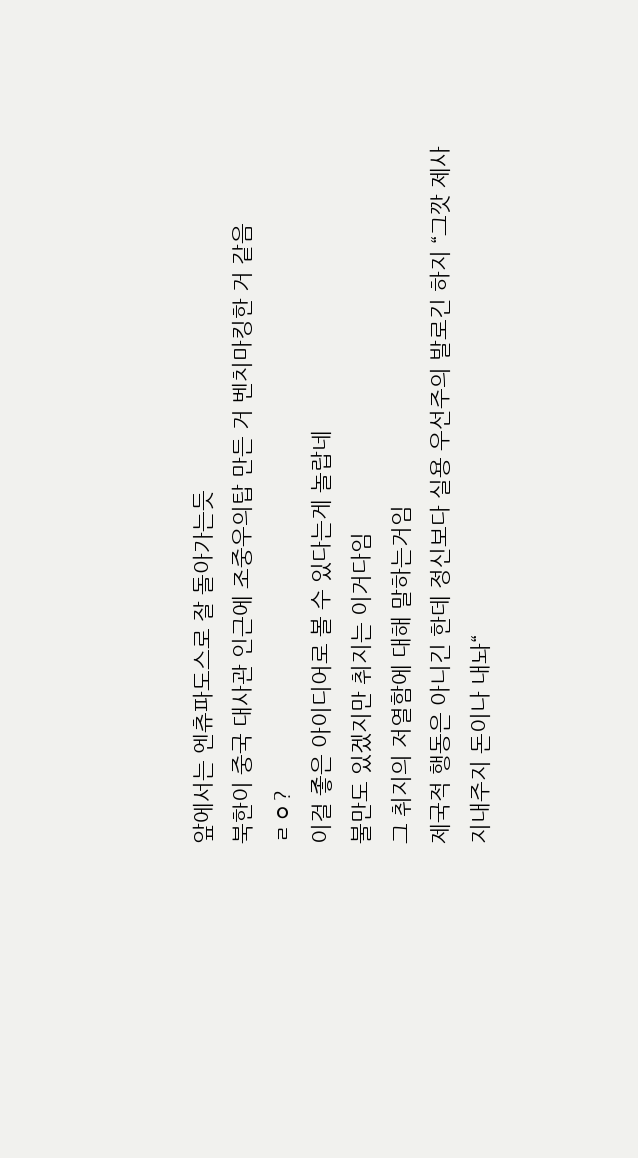앞에서는 엔츄파도스로 잘 돌아가는듯
북한이 중국 대사관 인근에 조중우의탑 만든 거 벤치마킹한 거 같음
ㄹㅇ?
이걸 좋은 아이디어로 볼 수 있다는게 놀랍네
불만도 있겠지만 취지는 이거다임
그 취지의 저열함에 대해 말하는거임
제국적 행동은 아니긴 한데 정신보다 실용 우선주의 발로긴 하지 “그깟 제사 지내주지 돈이나 내놔“